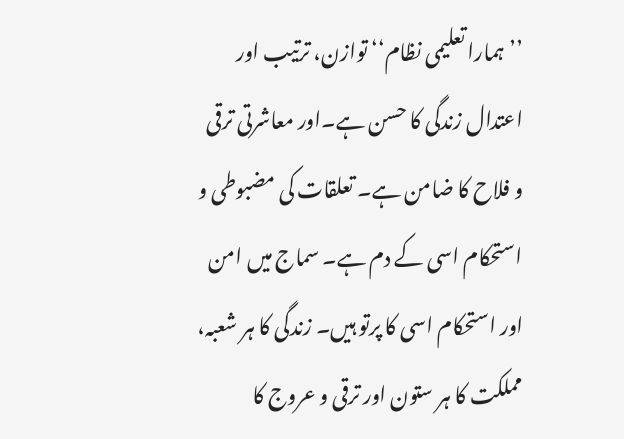’’ہمارا تعلیمی نظام‘‘ توازن، ترتیب اور اعتدال زندگی کا حسن ہے۔اور معاشرتی ترقی و فلاح کا ضامن ہے۔ تعلقات کی مضبوطی و استحکام اسی کے دم ہے۔ سماج میں امن اور استحکام اسی کا پرتو ہیں۔ زندگی کا ہر شعبہ، مملکت کا ہر ستون اور ترقی و عروج کا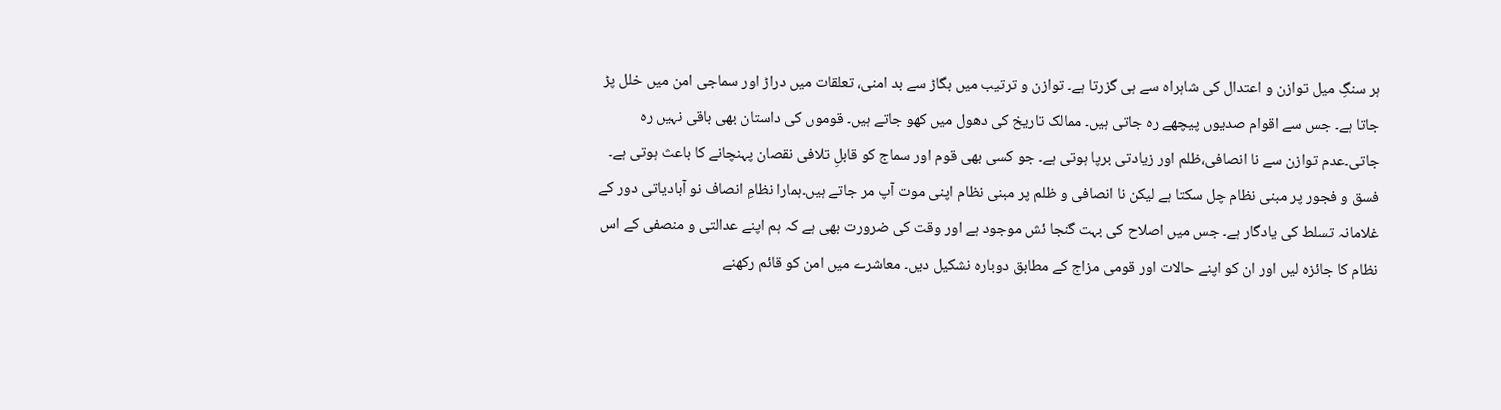ہر سنگِ میل توازن و اعتدال کی شاہراہ سے ہی گزرتا ہے۔ توازن و ترتیب میں بگاڑ سے بد امنی، تعلقات میں دراڑ اور سماجی امن میں خلل پڑ جاتا ہے۔ جس سے اقوام صدیوں پیچھے رہ جاتی ہیں۔ ممالک تاریخ کی دھول میں کھو جاتے ہیں۔ قوموں کی داستان بھی باقی نہیں رہ جاتی۔عدم توازن سے نا انصافی،ظلم اور زیادتی برپا ہوتی ہے۔ جو کسی بھی قوم اور سماج کو قابلِ تلافی نقصان پہنچانے کا باعث ہوتی ہے۔ فسق و فجور پر مبنی نظام چل سکتا ہے لیکن نا انصافی و ظلم پر مبنی نظام اپنی موت آپ مر جاتے ہیں۔ہمارا نظامِ انصاف نو آبادیاتی دور کے غلامانہ تسلط کی یادگار ہے۔ جس میں اصلاح کی بہت گنجا ئش موجود ہے اور وقت کی ضرورت بھی ہے کہ ہم اپنے عدالتی و منصفی کے اس نظام کا جائزہ لیں اور ان کو اپنے حالات اور قومی مزاج کے مطابق دوبارہ نشکیل دیں۔ معاشرے میں امن کو قائم رکھنے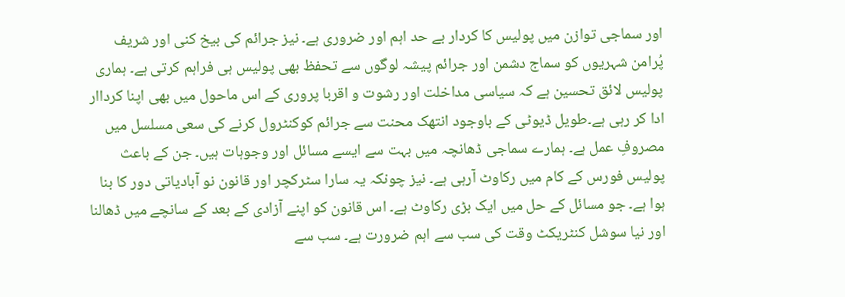اور سماجی توازن میں پولیس کا کردار بے حد اہم اور ضروری ہے۔ نیز جرائم کی بیخ کنی اور شریف پُرامن شہریوں کو سماج دشمن اور جرائم پیشہ لوگوں سے تحفظ بھی پولیس ہی فراہم کرتی ہے۔ ہماری پولیس لائق تحسین ہے کہ سیاسی مداخلت اور رشوت و اقربا پروری کے اس ماحول میں بھی اپنا کرداار ادا کر رہی ہے۔طویل ڈیوٹی کے باوجود انتھک محنت سے جرائم کوکنٹرول کرنے کی سعی مسلسل میں مصروفِ عمل ہے۔ ہمارے سماجی ڈھانچہ میں بہت سے ایسے مسائل اور وجوہات ہیں۔ جن کے باعث پولیس فورس کے کام میں رکاوٹ آرہی ہے۔ نیز چونکہ یہ سارا سٹرکچر اور قانون نو آبادیاتی دور کا بنا ہوا ہے۔ جو مسائل کے حل میں ایک بڑی رکاوٹ ہے۔ اس قانون کو اپنے آزادی کے بعد کے سانچے میں ڈھالنا اور نیا سوشل کنٹریکٹ وقت کی سب سے اہم ضرورت ہے۔ سب سے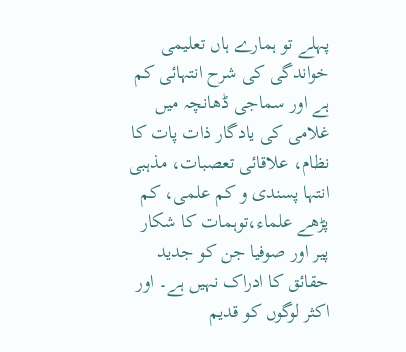پہلے تو ہمارے ہاں تعلیمی خواندگی کی شرح انتہائی کم ہے اور سماجی ڈھانچہ میں غلامی کی یادگار ذات پات کا نظام، علاقائی تعصبات، مذہبی انتہا پسندی و کم علمی، کم پڑھے علماء،توہمات کا شکار پیر اور صوفیا جن کو جدید حقائق کا ادراک نہیں ہے۔ اور اکثر لوگوں کو قدیم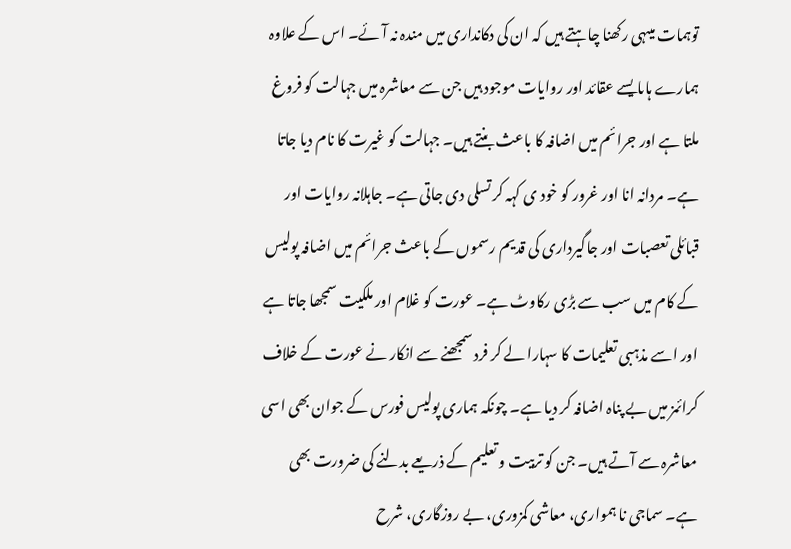توہمات میںہی رکھنا چاہتے ہیں کہ ان کی دکانداری میں مندہ نہ آئے۔ اس کے علاوہ ہمارے ہاںایسے عقائد اور روایات موجود ہیں جن سے معاشرہ میں جہالت کو فروغ ملتا ہے اور جرائم میں اضافہ کا باعث بنتے ہیں۔ جہالت کو غیرت کا نام دیا جاتا ہے۔ مردانہ انا اور غرور کو خود ی کہہ کر تسلی دی جاتی ہے۔ جاہلانہ روایات اور قبائلی تعصبات اور جاگیرداری کی قدیم رسموں کے باعث جرائم میں اضافہ پولیس کے کام میں سب سے بڑی رکاوٹ ہے۔ عورت کو غلام اور ملکیت سمجھا جاتا ہے اور اسے مذہبی تعلیمات کا سہارا لے کر فرد سمجھنے سے انکار نے عورت کے خلاف کرائمز میں بے پناہ اضافہ کر دیا ہے۔ چونکہ ہماری پولیس فورس کے جوان بھی اسی معاشرہ سے آتے ہیں۔ جن کو تربیت و تعلیم کے ذریعے بدلنے کی ضرورت بھی ہے۔ سماجی نا ہمواری، معاشی کمزوری، بے روزگاری، شرح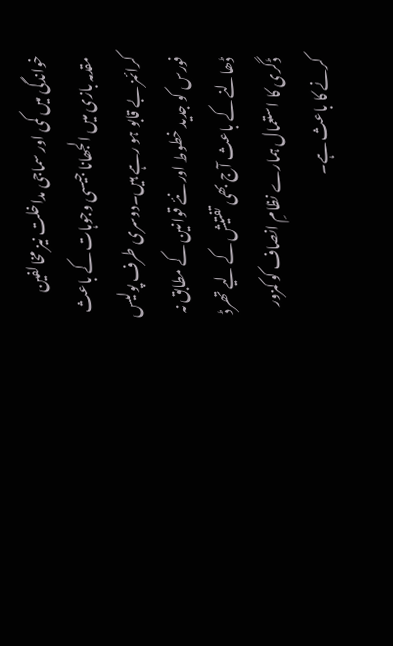خواندگی میں کمی اور سماجی مداخلت نیز مخالفین مقدمہ بازی میں الجھانا جیسی وجوہات کے باعث کرائمز بے قابو ہو رہے ہیں۔دوسری طرف پولیس فورس کو جدید خطوط اور نئے قوانین کے مطابق نہ ڈھالنے کے باعث آج بھی تفتیش کے لیے تھرڈ ڈگری کا استعمال ہمارے نظامِ انصاف کو کمزور کرنے کا باعث ہے۔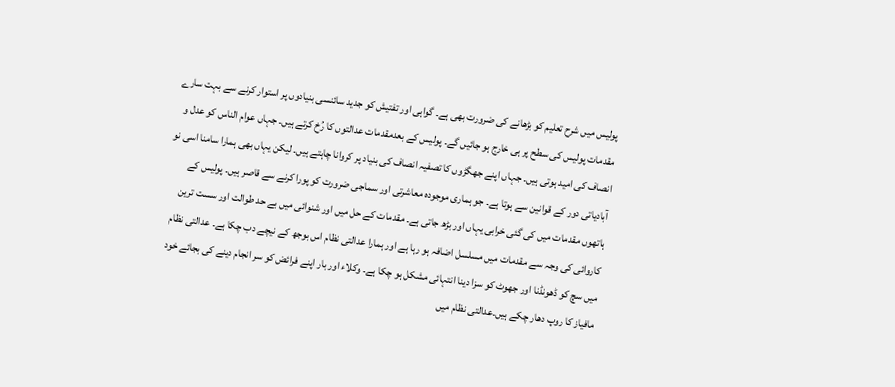پولیس میں شرح تعلیم کو بڑھانے کی ضرورت بھی ہے۔ گواہی اور تفتیش کو جدید سائنسی بنیادوں پر استوار کرنے سے بہت سارے مقدمات پولیس کی سطح پر ہی خارج ہو جائیں گے۔ پولیس کے بعدمقدمات عدالتوں کا رُخ کرتے ہیں۔ جہاں عوام الناس کو عدل و انصاف کی امید ہوتی ہیں۔ جہاں اپنے جھگڑوں کا تصفیہ انصاف کی بنیاد پر کروانا چاہتے ہیں۔ لیکن یہاں بھی ہمارا سامنا اسی نو آبادیاتی دور کے قوانین سے ہوتا ہے۔ جو ہماری موجودہ معاشرتی اور سماجی ضرورت کو پورا کرنے سے قاصر ہیں۔ پولیس کے ہاتھوں مقدمات میں کی گئی خرابی یہاں اور بڑھ جاتی ہے۔ مقدمات کے حل میں اور شنوائی میں بے حد طوالت اور سست ترین کاروائی کی وجہ سے مقدمات میں مسلسل اضافہ ہو رہا ہے اور ہمارا عدالتی نظام اس بوجھ کے نیچے دب چکا ہے۔ عدالتی نظام میں سچ کو ڈھونڈنا اور جھوٹ کو سزا دینا انتہائی مشکل ہو چکا ہے۔ وکلاء اور بار اپنے فرائض کو سر انجام دینے کی بجائے خود مافیاز کا روپ دھار چکے ہیں۔عدالتی نظام میں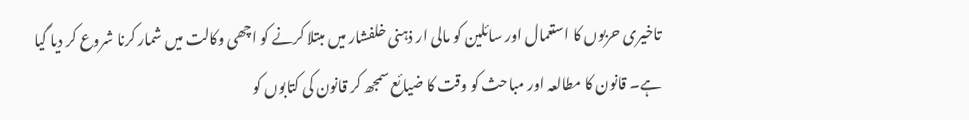تاخیری حربوں کا استعمال اور سائلین کو مالی ار ذہنی خلفشار میں مبتلا کرنے کو اچھی وکالت میں شمار کرنا شروع کر دیا گیا ہے۔ قانون کا مطالعہ اور مباحث کو وقت کا ضیائع سمجھ کر قانون کی کتابوں کو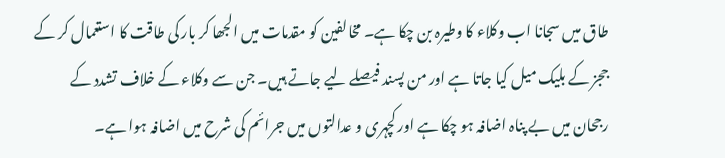طاق میں سجانا اب وکلاء کا وطیرہ بن چکا ہے۔ مخالفین کو مقدمات میں الجھا کر بار کی طاقت کا استعمال کر کے ججز کے بلیک میل کیا جاتا ہے اور من پسند فیصلے لیے جاتے ہیں۔ جن سے وکلاء کے خلاف تشدد کے رجحان میں بے پناہ اضافہ ہو چکا ہے اور کچہری و عدالتوں میں جرائم کی شرح میں اضافہ ہوا ہے۔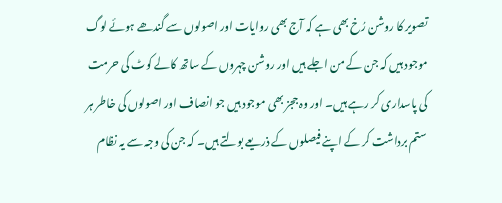تصویر کا روشن رُخ بھی ہے کہ آج بھی روایات اور اصولوں سے گندھے ہوئے لوگ موجود ہیں کہ جن کے من اجلے ہیں اور روشن چہروں کے ساتھ کالے کوٹ کی حرمت کی پاسداری کر رہے ہیں۔ اور وہ ججز بھی موجود ہیں جو انصاف اور اصولوں کی خاطر ہر ستم برداشت کر کے اپنے فیصلوں کے ذریعے بولتے ہیں۔ کہ جن کی وجہ سے یہ نظام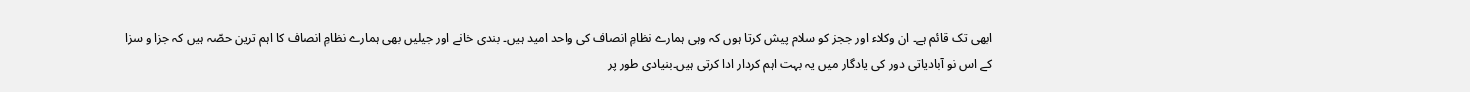ابھی تک قائم ہے۔ ان وکلاء اور ججز کو سلام پیش کرتا ہوں کہ وہی ہمارے نظامِ انصاف کی واحد امید ہیں۔ بندی خانے اور جیلیں بھی ہمارے نظامِ انصاف کا اہم ترین حصّہ ہیں کہ جزا و سزا کے اس نو آبادیاتی دور کی یادگار میں یہ بہت اہم کردار ادا کرتی ہیں۔بنیادی طور پر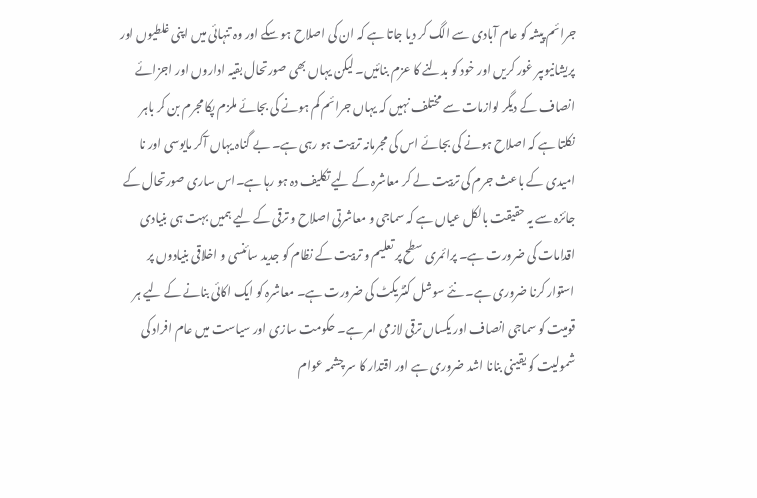جرائم پیشہ کو عام آبادی سے الگ کر دیا جاتا ہے کہ ان کی اصلاح ہو سکے اور وہ تنہائی میں اپنی غلطیوں اور پریشانیوںپر غور کریں اور خود کو بدلنے کا عزم بنائیں۔ لیکن یہاں بھی صورتحال بقیہ اداروں اور اجزائے انصاف کے دیگر لوازمات سے مختلف نہیں کہ یہاں جرائم کم ہونے کی بجائے ملزم پکا مجرم بن کر باہر نکلتا ہے کہ اصلاح ہونے کی بجائے اس کی مجرمانہ تربیت ہو رہی ہے۔ بے گناہ یہاں آکر مایوسی اور نا امیدی کے باعث جرم کی تربیت لے کر معاشرہ کے لیے تکلیف دہ ہو رہا ہے۔اس ساری صورتحال کے جائزہ سے یہ حقیقت بالکل عیاں ہے کہ سماجی و معاشرتی اصلاح و ترقی کے لیے ہمیں بہت ہی بنیادی اقدامات کی ضرورت ہے۔ پرائمری سطح پر تعلیم و تربیت کے نظام کو جدید سائنسی و اخلاقی بنیادوں پر استوار کرنا ضروری ہے۔ نئے سوشل کنٹریکٹ کی ضرورت ہے۔ معاشرہ کو ایک اکائی بنانے کے لیے ہر قومیت کو سماجی انصاف اور یکساں ترقی لازمی امر ہے۔ حکومت سازی اور سیاست میں عام افراد کی شمولیت کو یقینی بنانا اشد ضروری ہے اور اقتدار کا سر چشمہ عوام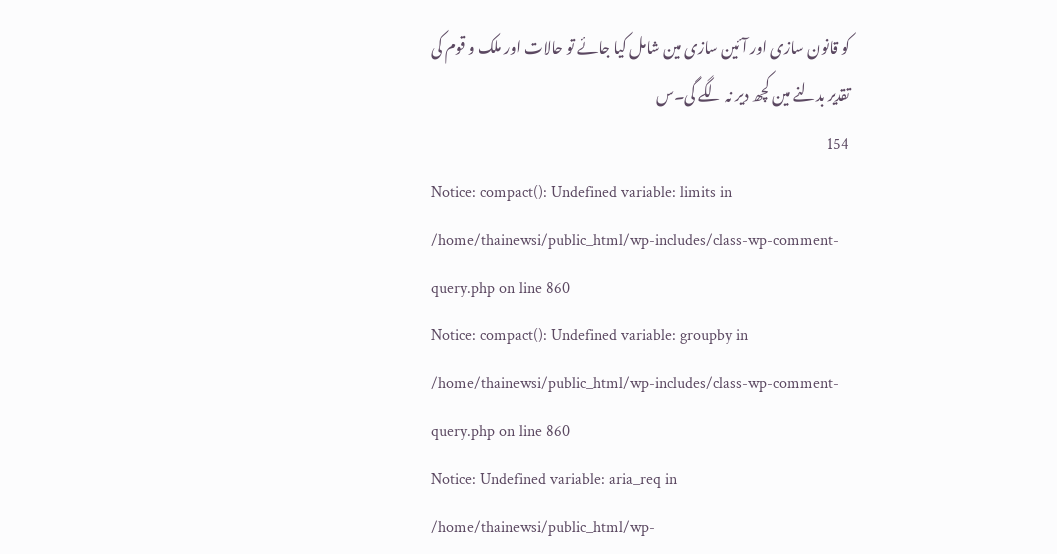کو قانون سازی اور آئین سازی مین شامل کیا جائے تو حالات اور ملک و قوم کی تقدیر بدلنے مین کچھ دیر نہ لگے گی۔س
154
Notice: compact(): Undefined variable: limits in /home/thainewsi/public_html/wp-includes/class-wp-comment-query.php on line 860
Notice: compact(): Undefined variable: groupby in /home/thainewsi/public_html/wp-includes/class-wp-comment-query.php on line 860
Notice: Undefined variable: aria_req in /home/thainewsi/public_html/wp-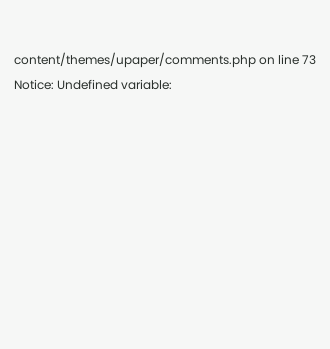content/themes/upaper/comments.php on line 73
Notice: Undefined variable: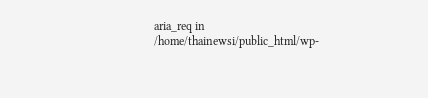aria_req in /home/thainewsi/public_html/wp-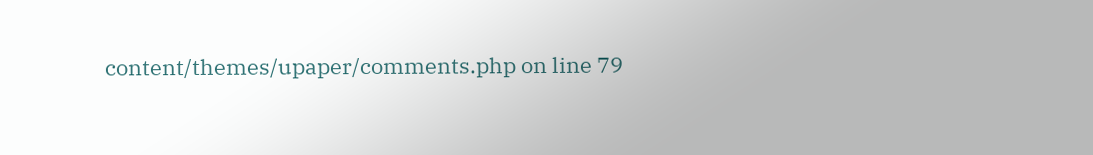content/themes/upaper/comments.php on line 79